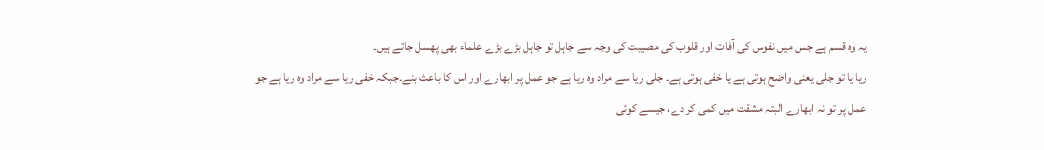یہ وہ قسم ہے جس میں نفوس کی آفات اور قلوب کی مصیبت کی وجہ سے جاہل تو جاہل بڑے بڑے علماء بھی پھسل جاتے ہیں۔
ریا یا تو جلی یعنی واضح ہوتی ہے یا خفی ہوتی ہے۔ جلی ریا سے مراد وہ ریا ہے جو عمل پر ابھارے اور اس کا باعث بنے۔جبکہ خفی ریا سے مراد وہ ریا ہے جو عمل پر تو نہ ابھارے البتہ مشقت میں کمی کر دے، جیسے کوئی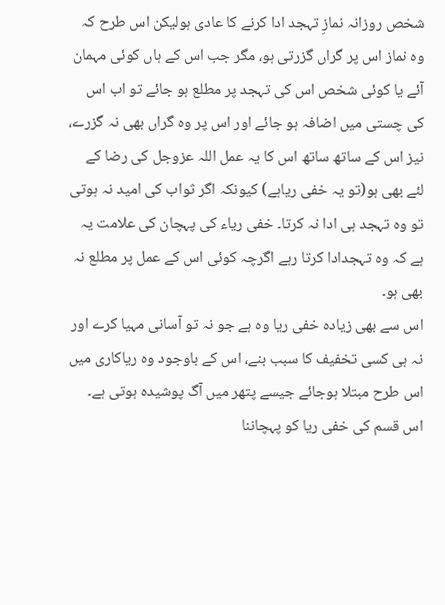شخص روزانہ نمازِ تہجد ادا کرنے کا عادی ہولیکن اس طرح کہ وہ نماز اس پر گراں گزرتی ہو، مگر جب اس کے ہاں کوئی مہمان آئے یا کوئی شخص اس کی تہجد پر مطلع ہو جائے تو اب اس کی چستی میں اضافہ ہو جائے اور اس پر وہ گراں بھی نہ گزرے، نیز اس کے ساتھ ساتھ اس کا یہ عمل اللہ عزوجل کی رضا کے لئے بھی ہو(تو یہ خفی ریاہے) کیونکہ اگر ثواب کی امید نہ ہوتی تو وہ تہجد ہی ادا نہ کرتا۔ خفی ریاء کی پہچان کی علامت یہ ہے کہ وہ تہجدادا کرتا رہے اگرچہ کوئی اس کے عمل پر مطلع نہ بھی ہو۔
اس سے بھی زیادہ خفی ریا وہ ہے جو نہ تو آسانی مہیا کرے اور نہ ہی کسی تخفیف کا سبب بنے، اس کے باوجود وہ ریاکاری میں اس طرح مبتلا ہوجائے جیسے پتھر میں آگ پوشیدہ ہوتی ہے۔ اس قسم کی خفی ریا کو پہچاننا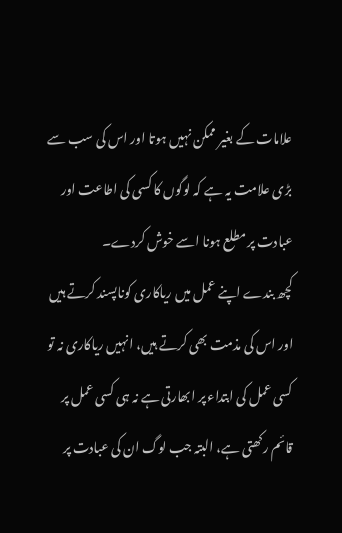علامات کے بغیر ممکن نہیں ہوتا اور اس کی سب سے بڑی علامت یہ ہے کہ لوگوں کا کسی کی اطاعت اور عبادت پر مطلع ہونا اسے خوش کردے۔
کچھ بندے اپنے عمل میں ریاکاری کوناپسند کرتے ہیں اور اس کی مذمت بھی کرتے ہیں، انہیں ریاکاری نہ تو کسی عمل کی ابتداء پر ابھارتی ہے نہ ہی کسی عمل پر قائم رکھتی ہے، البتہ جب لوگ ان کی عبادت پر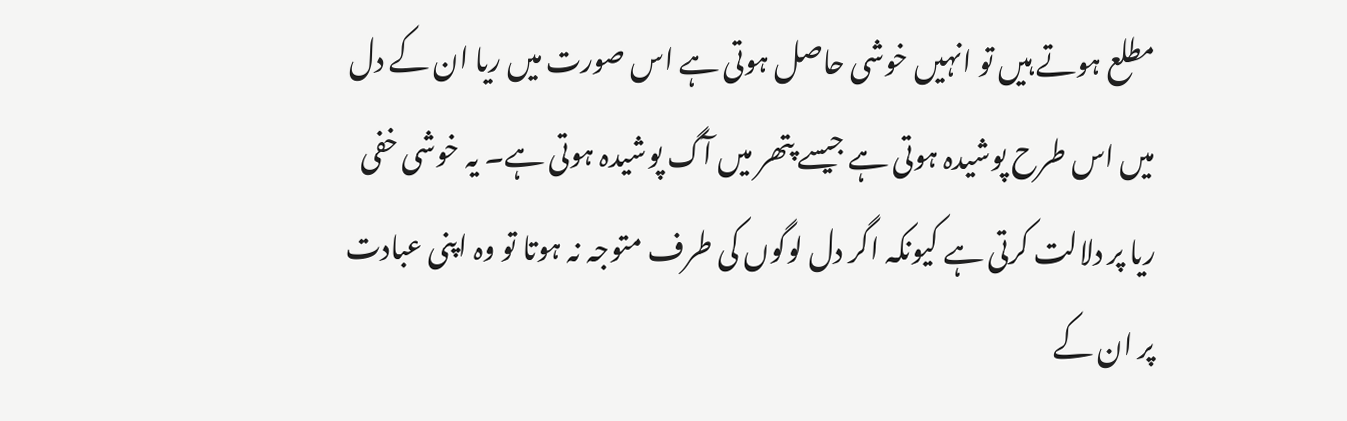مطلع ہوتے ہیں تو انہیں خوشی حاصل ہوتی ہے اس صورت میں ریا ان کے دل میں اس طرح پوشیدہ ہوتی ہے جیسے پتھر میں آگ پوشیدہ ہوتی ہے۔ یہ خوشی خفی ریا پر دلالت کرتی ہے کیونکہ اگر دل لوگوں کی طرف متوجہ نہ ہوتا تو وہ اپنی عبادت پر ان کے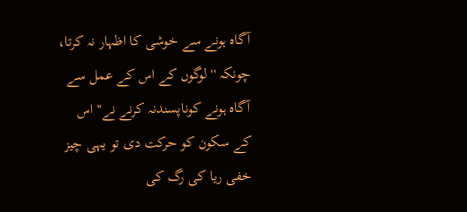آگاہ ہونے سے خوشی کا اظہار نہ کرتا، چونکہ ''لوگوں کے اس کے عمل سے آگاہ ہونے کوناپسندنہ کرنے نے'' اس کے سکون کو حرکت دی تو یہی چیز خفی ریا کی رگ کی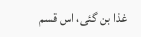غذا بن گئی، اس قسم